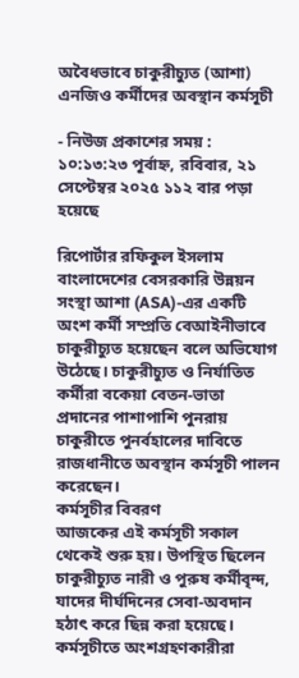অবৈধভাবে চাকুরীচ্যুত (আশা) এনজিও কর্মীদের অবস্থান কর্মসূচী

- নিউজ প্রকাশের সময় : ১০:১৩:২৩ পূর্বাহ্ন, রবিবার, ২১ সেপ্টেম্বর ২০২৫ ১১২ বার পড়া হয়েছে

রিপোর্টার রফিকুল ইসলাম
বাংলাদেশের বেসরকারি উন্নয়ন সংস্থা আশা (ASA)-এর একটি অংশ কর্মী সম্প্রতি বেআইনীভাবে চাকুরীচ্যুত হয়েছেন বলে অভিযোগ উঠেছে। চাকুরীচ্যুত ও নির্যাতিত কর্মীরা বকেয়া বেতন-ভাতা প্রদানের পাশাপাশি পুনরায় চাকুরীতে পুনর্বহালের দাবিতে রাজধানীতে অবস্থান কর্মসূচী পালন করেছেন।
কর্মসূচীর বিবরণ
আজকের এই কর্মসূচী সকাল থেকেই শুরু হয়। উপস্থিত ছিলেন চাকুরীচ্যুত নারী ও পুরুষ কর্মীবৃন্দ, যাদের দীর্ঘদিনের সেবা-অবদান হঠাৎ করে ছিন্ন করা হয়েছে। কর্মসূচীতে অংশগ্রহণকারীরা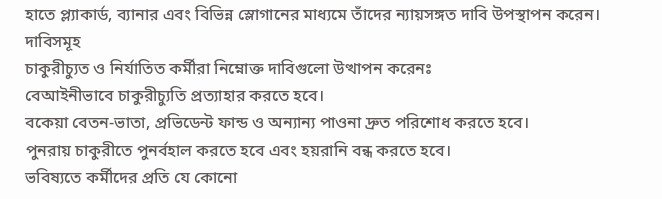হাতে প্ল্যাকার্ড, ব্যানার এবং বিভিন্ন স্লোগানের মাধ্যমে তাঁদের ন্যায়সঙ্গত দাবি উপস্থাপন করেন।
দাবিসমূহ
চাকুরীচ্যুত ও নির্যাতিত কর্মীরা নিম্নোক্ত দাবিগুলো উত্থাপন করেনঃ
বেআইনীভাবে চাকুরীচ্যুতি প্রত্যাহার করতে হবে।
বকেয়া বেতন-ভাতা, প্রভিডেন্ট ফান্ড ও অন্যান্য পাওনা দ্রুত পরিশোধ করতে হবে।
পুনরায় চাকুরীতে পুনর্বহাল করতে হবে এবং হয়রানি বন্ধ করতে হবে।
ভবিষ্যতে কর্মীদের প্রতি যে কোনো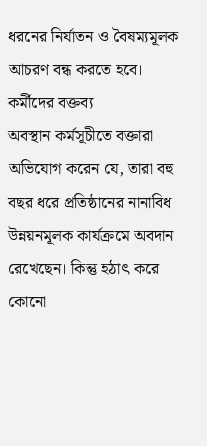ধরনের নির্যাতন ও বৈষম্যমূলক আচরণ বন্ধ করতে হবে।
কর্মীদের বক্তব্য
অবস্থান কর্মসূচীতে বক্তারা অভিযোগ করেন যে, তারা বহু বছর ধরে প্রতিষ্ঠানের নানাবিধ উন্নয়নমূলক কার্যক্রমে অবদান রেখেছেন। কিন্তু হঠাৎ করে কোনো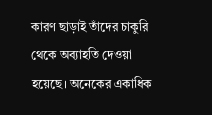কারণ ছাড়াই তাঁদের চাকুরি থেকে অব্যাহতি দেওয়া হয়েছে। অনেকের একাধিক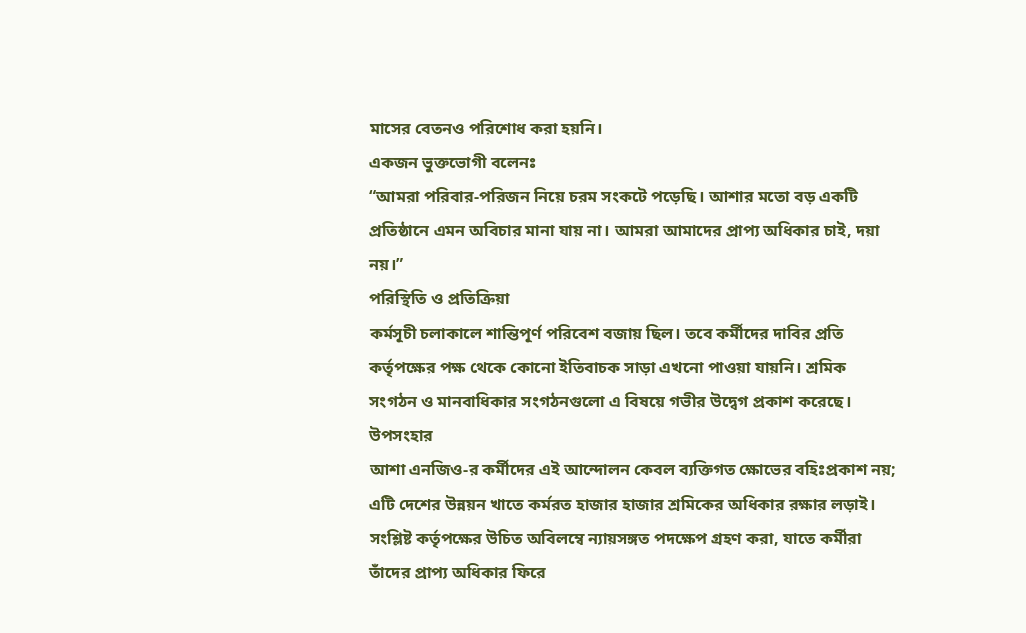মাসের বেতনও পরিশোধ করা হয়নি।
একজন ভুক্তভোগী বলেনঃ
“আমরা পরিবার-পরিজন নিয়ে চরম সংকটে পড়েছি। আশার মতো বড় একটি প্রতিষ্ঠানে এমন অবিচার মানা যায় না। আমরা আমাদের প্রাপ্য অধিকার চাই, দয়া নয়।”
পরিস্থিতি ও প্রতিক্রিয়া
কর্মসূচী চলাকালে শান্তিপূর্ণ পরিবেশ বজায় ছিল। তবে কর্মীদের দাবির প্রতি কর্তৃপক্ষের পক্ষ থেকে কোনো ইতিবাচক সাড়া এখনো পাওয়া যায়নি। শ্রমিক সংগঠন ও মানবাধিকার সংগঠনগুলো এ বিষয়ে গভীর উদ্বেগ প্রকাশ করেছে।
উপসংহার
আশা এনজিও-র কর্মীদের এই আন্দোলন কেবল ব্যক্তিগত ক্ষোভের বহিঃপ্রকাশ নয়; এটি দেশের উন্নয়ন খাতে কর্মরত হাজার হাজার শ্রমিকের অধিকার রক্ষার লড়াই। সংশ্লিষ্ট কর্তৃপক্ষের উচিত অবিলম্বে ন্যায়সঙ্গত পদক্ষেপ গ্রহণ করা, যাতে কর্মীরা তাঁদের প্রাপ্য অধিকার ফিরে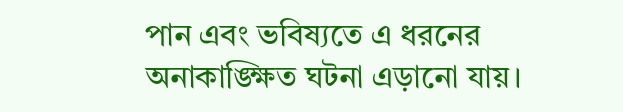পান এবং ভবিষ্যতে এ ধরনের অনাকাঙ্ক্ষিত ঘটনা এড়ানো যায়।